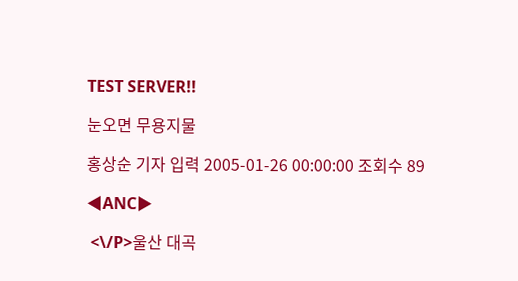TEST SERVER!!

눈오면 무용지물

홍상순 기자 입력 2005-01-26 00:00:00 조회수 89

◀ANC▶

 <\/P>울산 대곡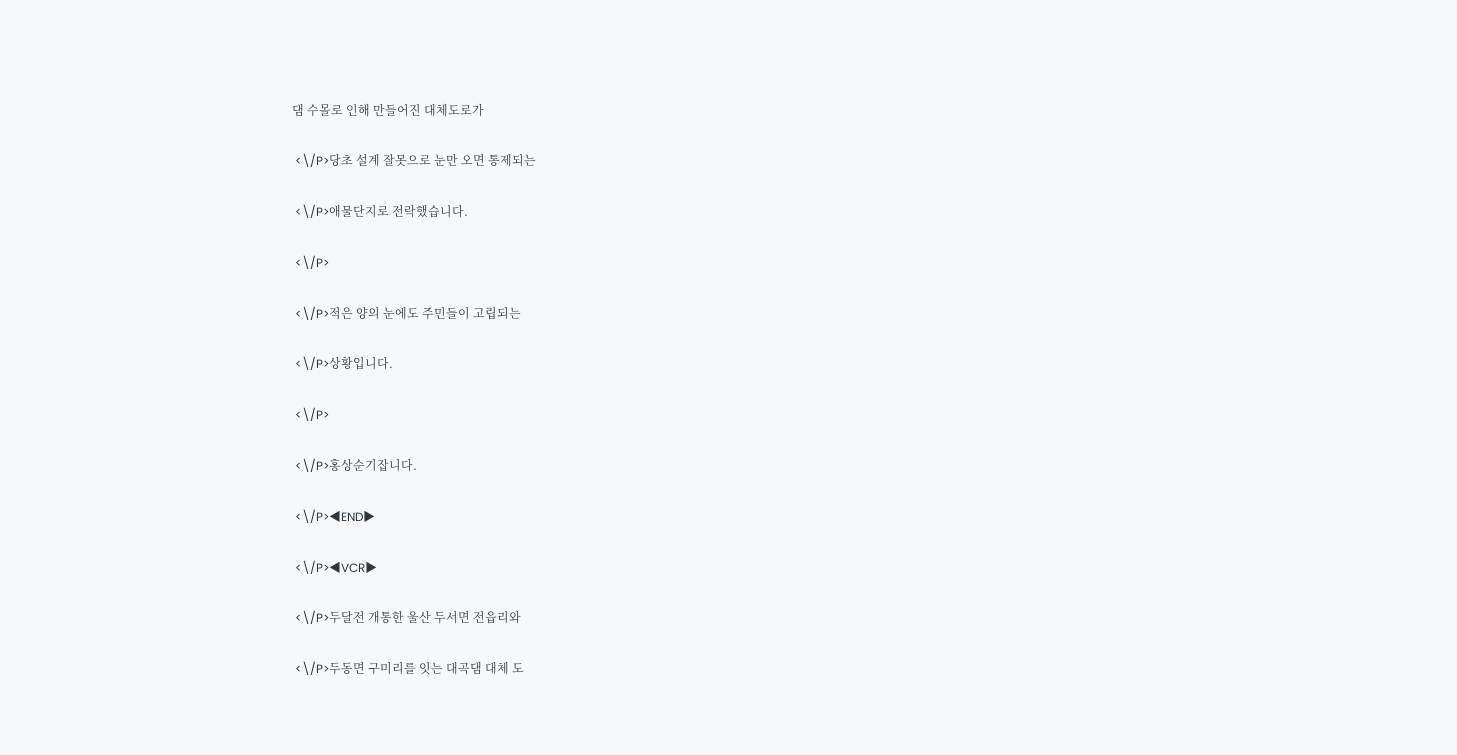댐 수몰로 인해 만들어진 대체도로가

 <\/P>당초 설계 잘못으로 눈만 오면 통제되는

 <\/P>애물단지로 전락했습니다.

 <\/P>

 <\/P>적은 양의 눈에도 주민들이 고립되는

 <\/P>상황입니다.

 <\/P>

 <\/P>홍상순기잡니다.

 <\/P>◀END▶

 <\/P>◀VCR▶

 <\/P>두달전 개통한 울산 두서면 전읍리와

 <\/P>두동면 구미리를 잇는 대곡댐 대체 도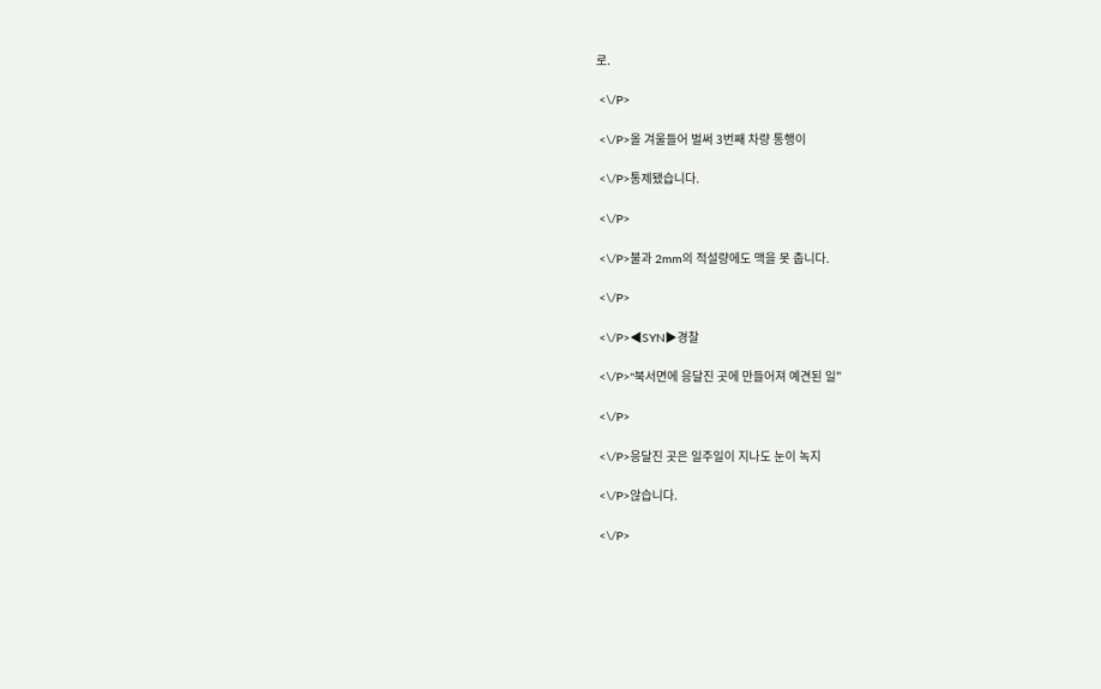로.

 <\/P>

 <\/P>올 겨울들어 벌써 3번째 차량 통행이

 <\/P>통제됐습니다.

 <\/P>

 <\/P>불과 2mm의 적설량에도 맥을 못 춥니다.

 <\/P>

 <\/P>◀SYN▶경찰

 <\/P>"북서면에 응달진 곳에 만들어져 예견된 일"

 <\/P>

 <\/P>응달진 곳은 일주일이 지나도 눈이 녹지

 <\/P>않습니다.

 <\/P>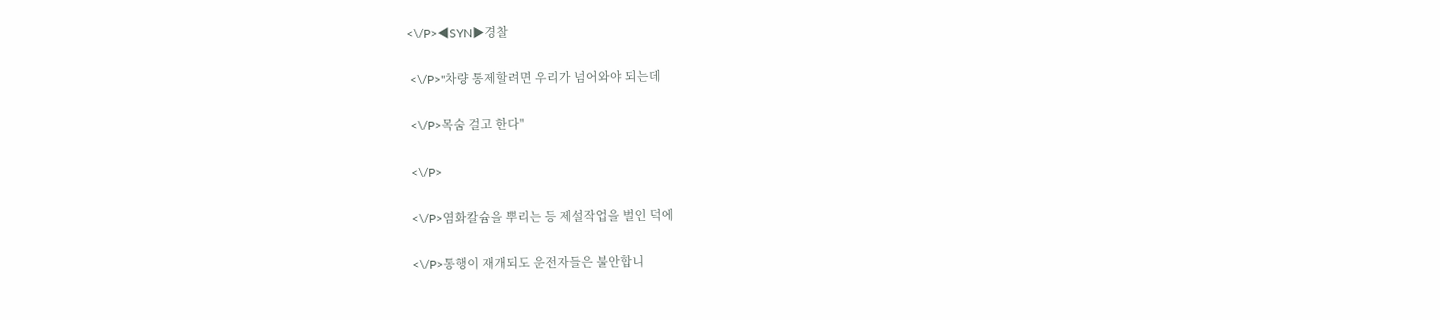<\/P>◀SYN▶경찰

 <\/P>"차량 통제할려면 우리가 넘어와야 되는데

 <\/P>목숨 걸고 한다"

 <\/P>

 <\/P>염화칼슘을 뿌리는 등 제설작업을 벌인 덕에

 <\/P>통행이 재개되도 운전자들은 불안합니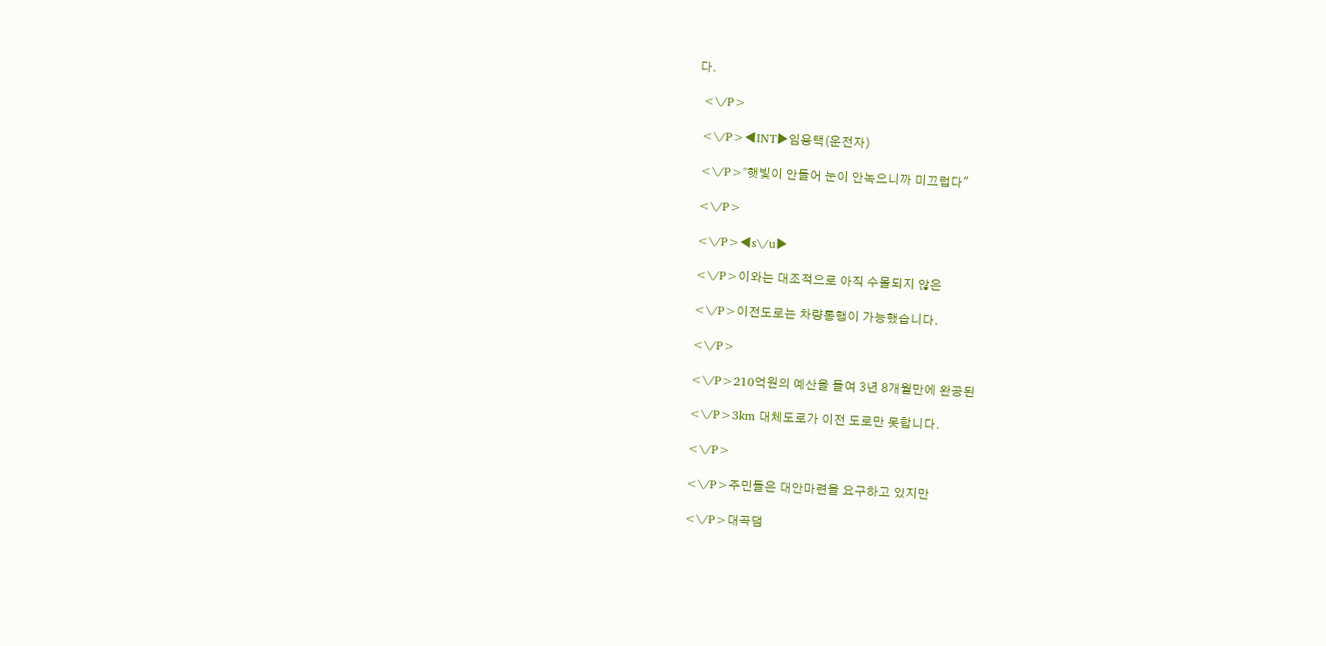다.

 <\/P>

 <\/P>◀INT▶임용택(운전자)

 <\/P>"햇빛이 안들어 눈이 안녹으니까 미끄럽다"

 <\/P>

 <\/P>◀s\/u▶

 <\/P>이와는 대조적으로 아직 수몰되지 않은

 <\/P>이전도로는 차량통행이 가능했습니다.

 <\/P>

 <\/P>210억원의 예산을 들여 3년 8개월만에 완공된

 <\/P>3km 대체도로가 이전 도로만 못합니다.

 <\/P>

 <\/P>주민들은 대안마련을 요구하고 있지만

 <\/P>대곡댐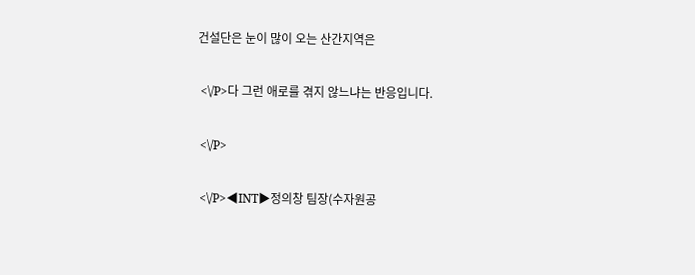건설단은 눈이 많이 오는 산간지역은

 <\/P>다 그런 애로를 겪지 않느냐는 반응입니다.

 <\/P>

 <\/P>◀INT▶정의창 팀장(수자원공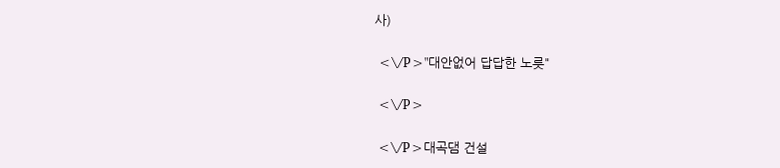사)

 <\/P>"대안없어 답답한 노릇"

 <\/P>

 <\/P>대곡댐 건설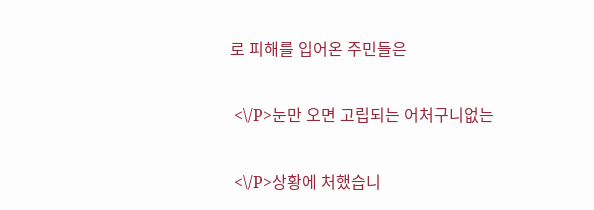로 피해를 입어온 주민들은

 <\/P>눈만 오면 고립되는 어처구니없는

 <\/P>상황에 처했습니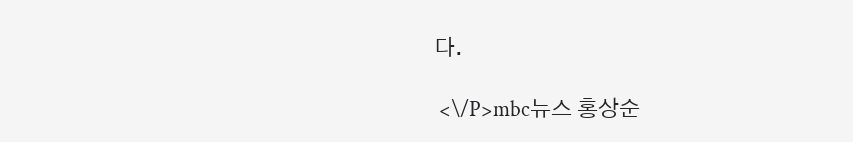다.

 <\/P>mbc뉴스 홍상순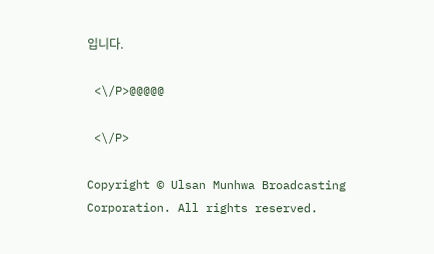입니다.

 <\/P>@@@@@

 <\/P>

Copyright © Ulsan Munhwa Broadcasting Corporation. All rights reserved.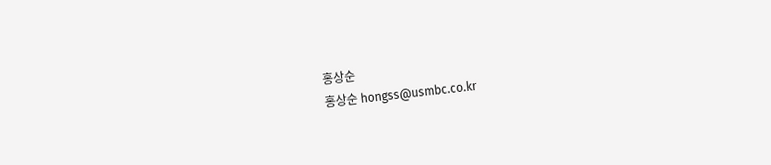홍상순
홍상순 hongss@usmbc.co.kr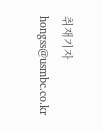취재기자
hongss@usmbc.co.kr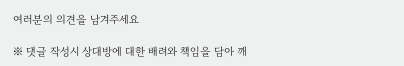여러분의 의견을 남겨주세요

※ 댓글 작성시 상대방에 대한 배려와 책임을 담아 깨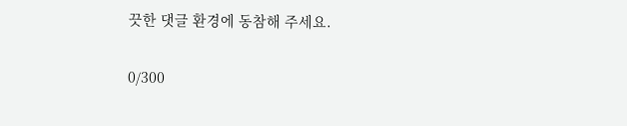끗한 댓글 환경에 동참해 주세요.

0/300